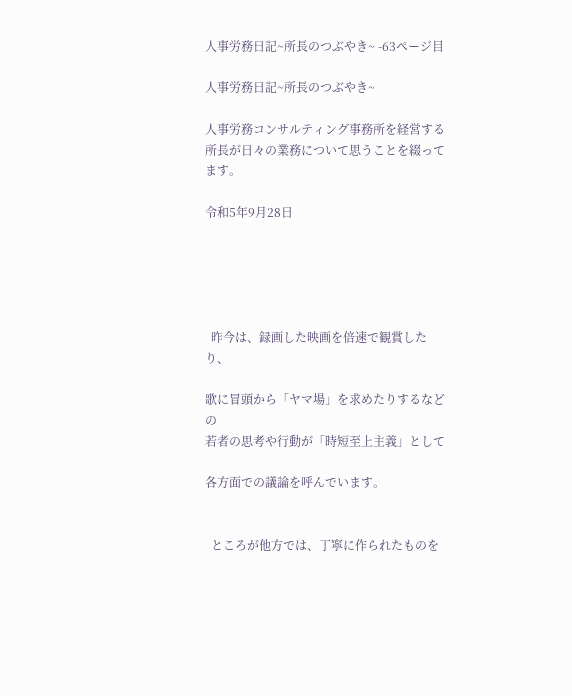人事労務日記~所長のつぶやき~ -63ページ目

人事労務日記~所長のつぶやき~

人事労務コンサルティング事務所を経営する所長が日々の業務について思うことを綴ってます。

令和5年9月28日





  昨今は、録画した映画を倍速で観賞したり、

歌に冒頭から「ヤマ場」を求めたりするなどの
若者の思考や行動が「時短至上主義」として

各方面での議論を呼んでいます。


  ところが他方では、丁寧に作られたものを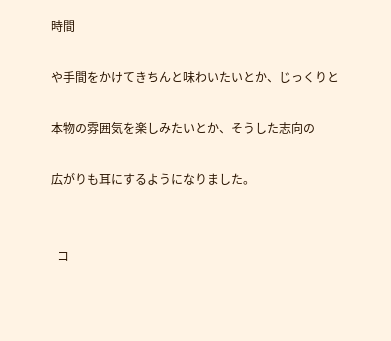時間

や手間をかけてきちんと味わいたいとか、じっくりと

本物の雰囲気を楽しみたいとか、そうした志向の

広がりも耳にするようになりました。


  コ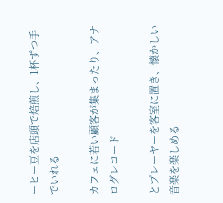ーヒー豆を店頭で焙煎し、1杯ずつ手でいれる

カフェに若い顧客が集まったり、アナログレコード

とプレーヤーを客室に置き、懐かしい音楽を楽しめる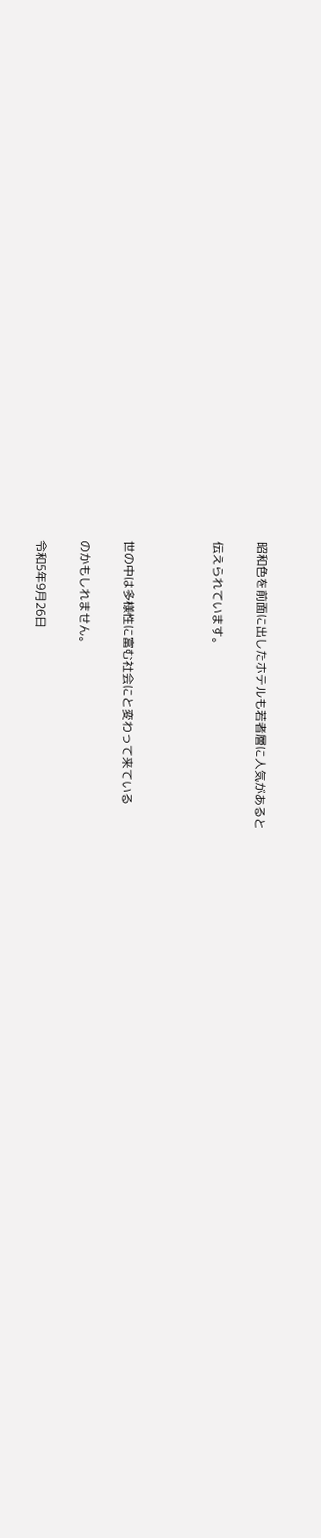昭和色を前面に出したホテルも若者層に人気があると

伝えられています。



世の中は多様性に富む社会にと変わって来ている

のかもしれません。

令和5年9月26日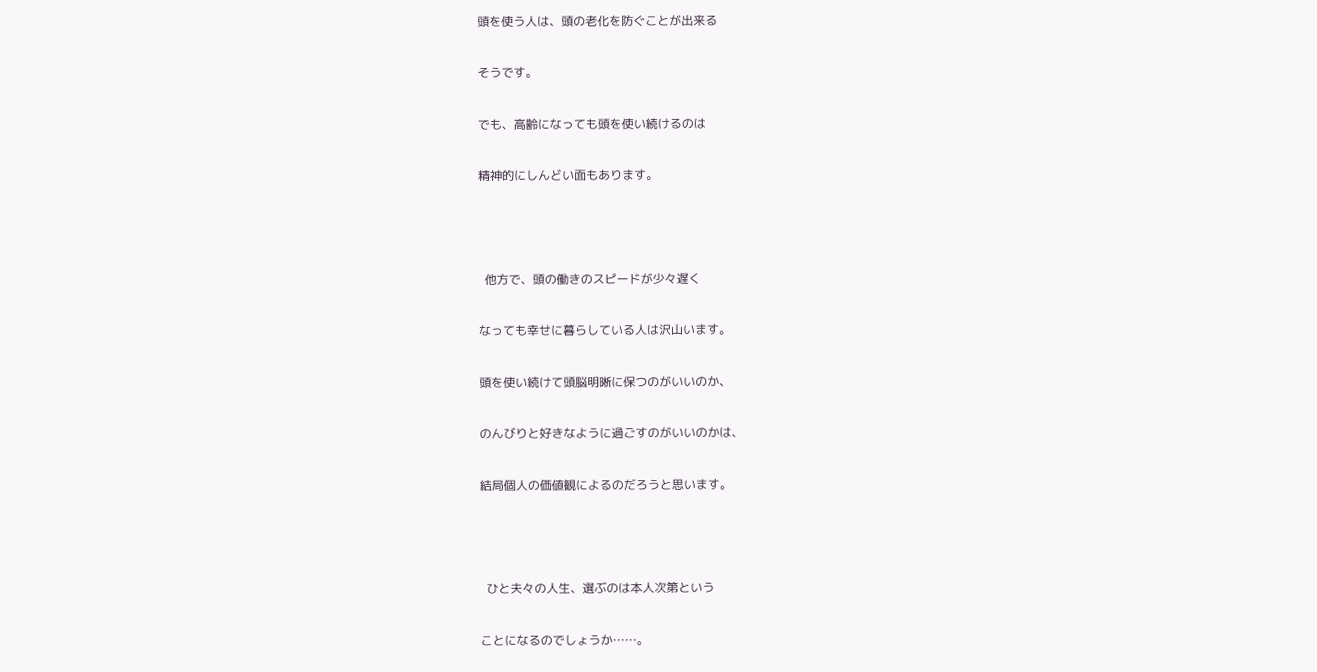頭を使う人は、頭の老化を防ぐことが出来る

そうです。

でも、高齢になっても頭を使い続けるのは

精神的にしんどい面もあります。



  他方で、頭の働きのスピードが少々遅く

なっても幸せに暮らしている人は沢山います。

頭を使い続けて頭脳明晰に保つのがいいのか、

のんびりと好きなように過ごすのがいいのかは、

結局個人の価値観によるのだろうと思います。



  ひと夫々の人生、選ぶのは本人次第という

ことになるのでしょうか……。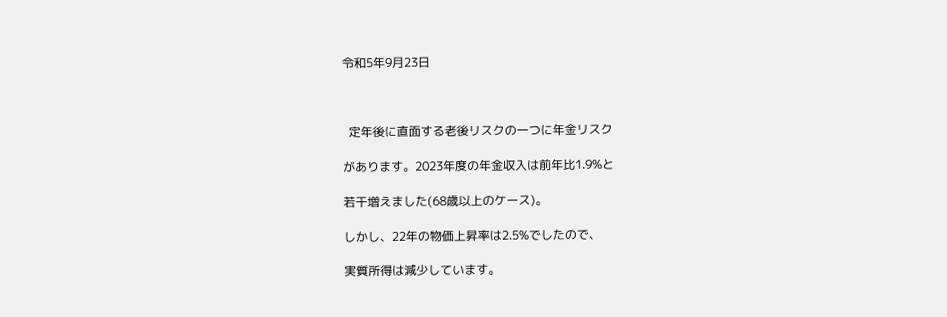令和5年9月23日



  定年後に直面する老後リスクの一つに年金リスク

があります。2023年度の年金収入は前年比1.9%と

若干増えました(68歳以上のケース)。

しかし、22年の物価上昇率は2.5%でしたので、

実質所得は減少しています。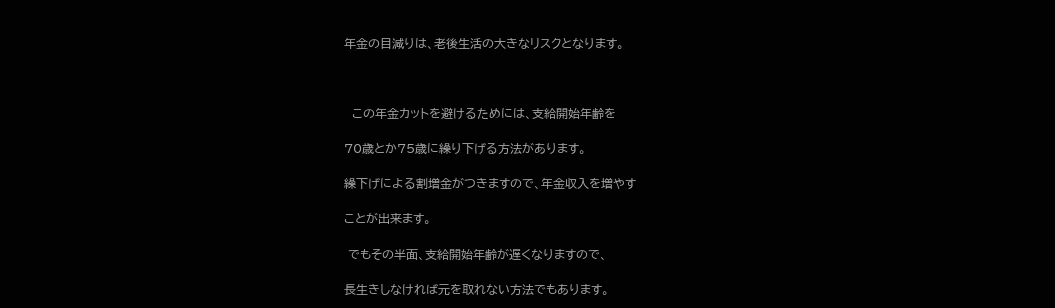年金の目減りは、老後生活の大きなリスクとなります。



  この年金カットを避けるためには、支給開始年齢を

70歳とか75歳に繰り下げる方法があります。

繰下げによる割増金がつきますので、年金収入を増やす

ことが出来ます。

 でもその半面、支給開始年齢が遅くなりますので、

長生きしなければ元を取れない方法でもあります。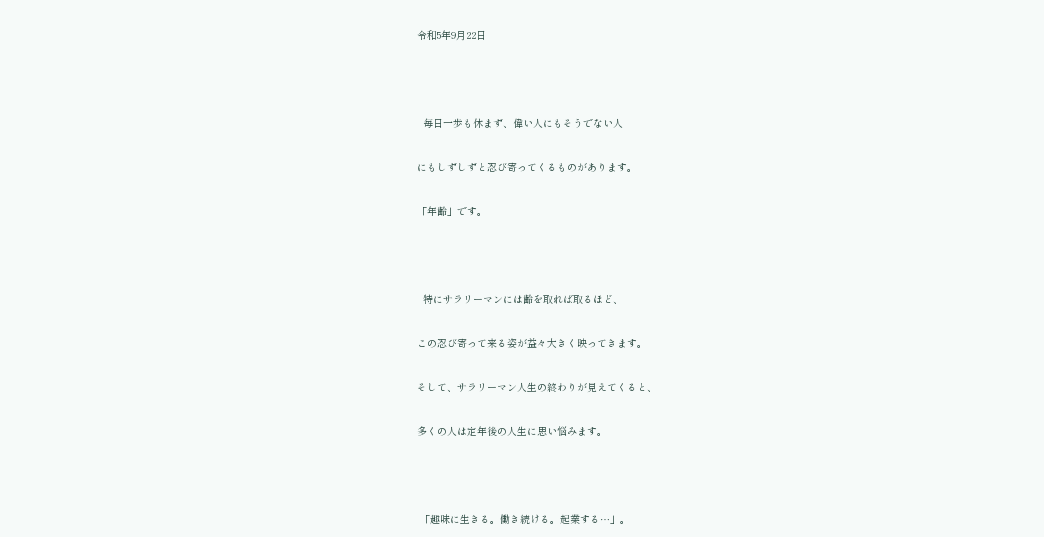令和5年9月22日



  毎日一歩も休まず、偉い人にもそうでない人

にもしずしずと忍び寄ってくるものがあります。

「年齢」です。



  特にサラリーマンには齢を取れば取るほど、

この忍び寄って来る姿が益々大きく映ってきます。

そして、サラリーマン人生の終わりが見えてくると、

多くの人は定年後の人生に思い悩みます。



 「趣味に生きる。働き続ける。起業する…」。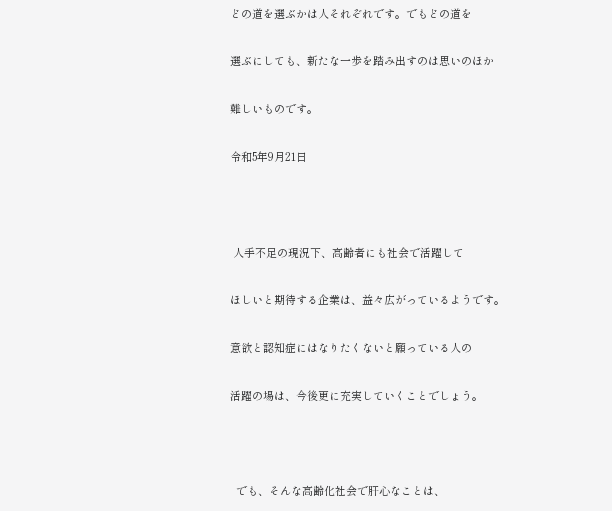どの道を選ぶかは人それぞれです。でもどの道を

選ぶにしても、新たな一歩を踏み出すのは思いのほか

難しいものです。

令和5年9月21日



 人手不足の現況下、高齢者にも社会で活躍して

ほしいと期待する企業は、益々広がっているようです。

意欲と認知症にはなりたくないと願っている人の

活躍の場は、今後更に充実していくことでしょう。



  でも、そんな高齢化社会で肝心なことは、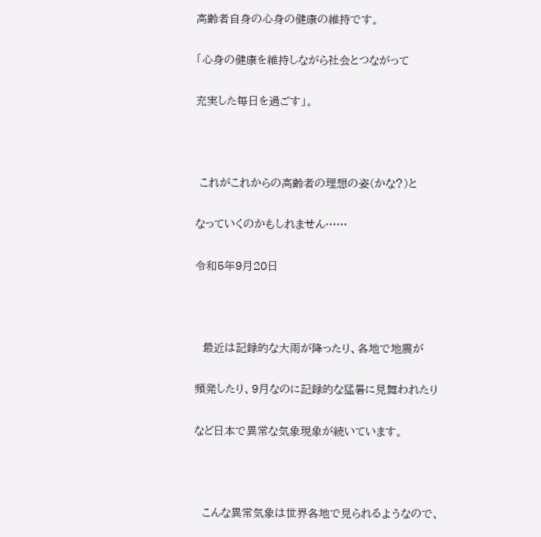高齢者自身の心身の健康の維持です。

「心身の健康を維持しながら社会とつながって

充実した毎日を過ごす」。



 これがこれからの高齢者の理想の姿(かな?)と

なっていくのかもしれません……

令和5年9月20日



  最近は記録的な大雨が降ったり、各地で地震が

頻発したり、9月なのに記録的な猛暑に見舞われたり

など日本で異常な気象現象が続いています。



  こんな異常気象は世界各地で見られるようなので、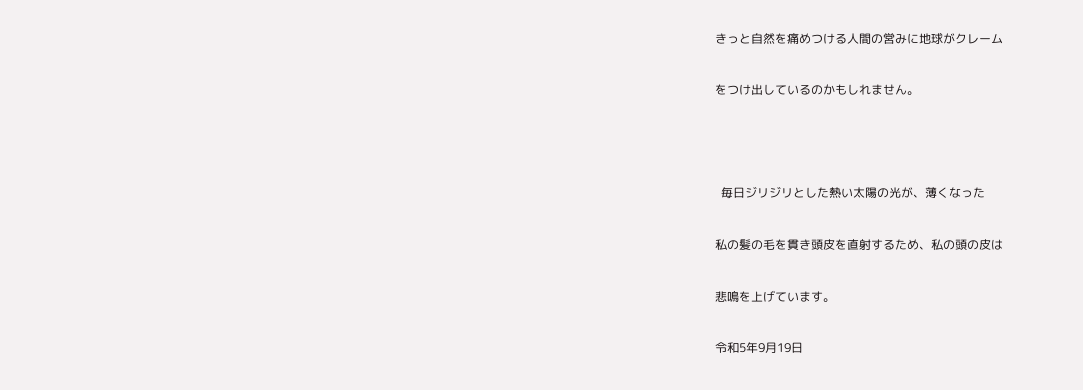きっと自然を痛めつける人間の営みに地球がクレーム

をつけ出しているのかもしれません。



  毎日ジリジリとした熱い太陽の光が、薄くなった

私の髪の毛を貫き頭皮を直射するため、私の頭の皮は

悲鳴を上げています。

令和5年9月19日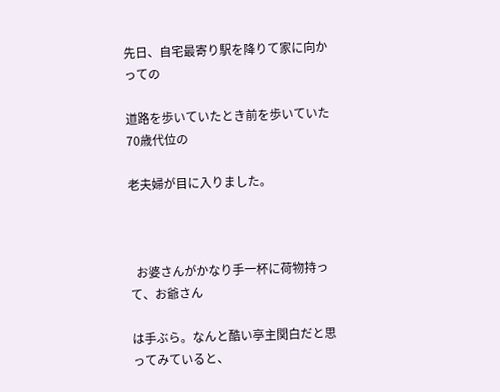先日、自宅最寄り駅を降りて家に向かっての

道路を歩いていたとき前を歩いていた70歳代位の

老夫婦が目に入りました。



  お婆さんがかなり手一杯に荷物持って、お爺さん

は手ぶら。なんと酷い亭主関白だと思ってみていると、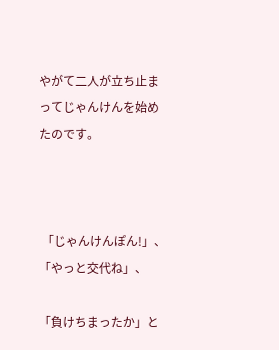やがて二人が立ち止まってじゃんけんを始めたのです。



 「じゃんけんぽん!」、「やっと交代ね」、

「負けちまったか」と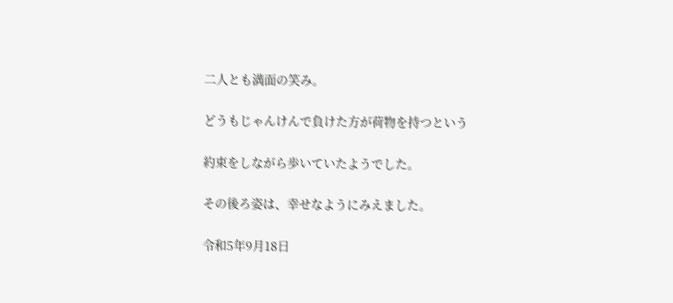二人とも満面の笑み。

どうもじゃんけんで負けた方が荷物を持つという

約束をしながら歩いていたようでした。

その後ろ姿は、幸せなようにみえました。

令和5年9月18日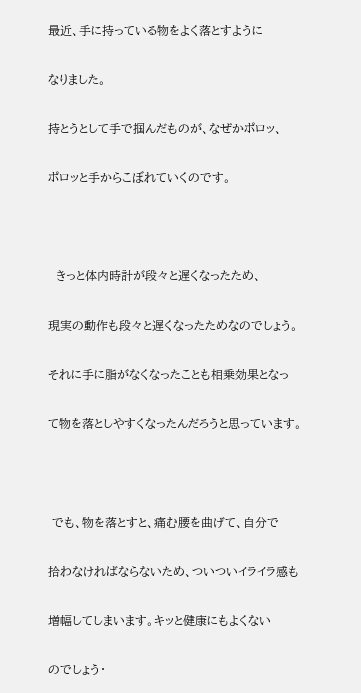最近、手に持っている物をよく落とすように

なりました。

持とうとして手で掴んだものが、なぜかポロッ、

ポロッと手からこぼれていくのです。



  きっと体内時計が段々と遅くなったため、

現実の動作も段々と遅くなったためなのでしょう。

それに手に脂がなくなったことも相乗効果となっ

て物を落としやすくなったんだろうと思っています。



 でも、物を落とすと、痛む腰を曲げて、自分で

拾わなければならないため、ついついイライラ感も

増幅してしまいます。キッと健康にもよくない

のでしょう・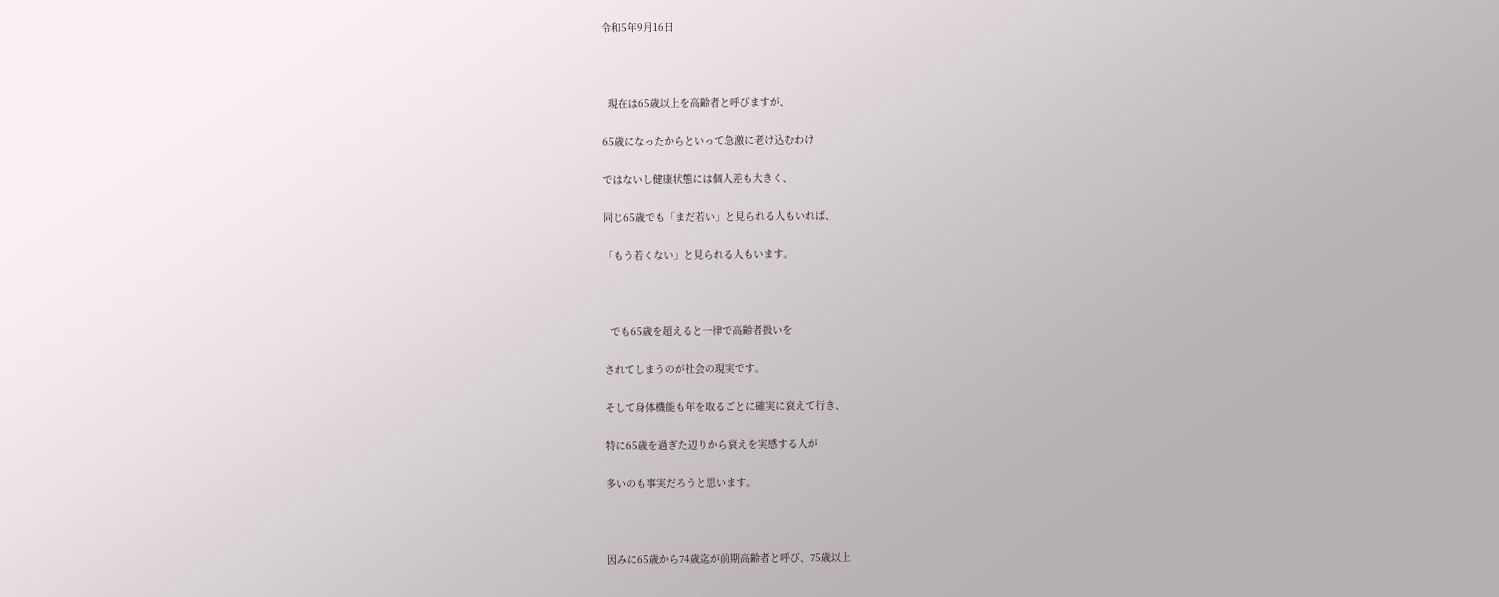令和5年9月16日



  現在は65歳以上を高齢者と呼びますが、

65歳になったからといって急激に老け込むわけ

ではないし健康状態には個人差も大きく、

同じ65歳でも「まだ若い」と見られる人もいれば、

「もう若くない」と見られる人もいます。



  でも65歳を超えると一律で高齢者扱いを

されてしまうのが社会の現実です。

そして身体機能も年を取るごとに確実に衰えて行き、

特に65歳を過ぎた辺りから衰えを実感する人が

多いのも事実だろうと思います。



因みに65歳から74歳迄が前期高齢者と呼び、75歳以上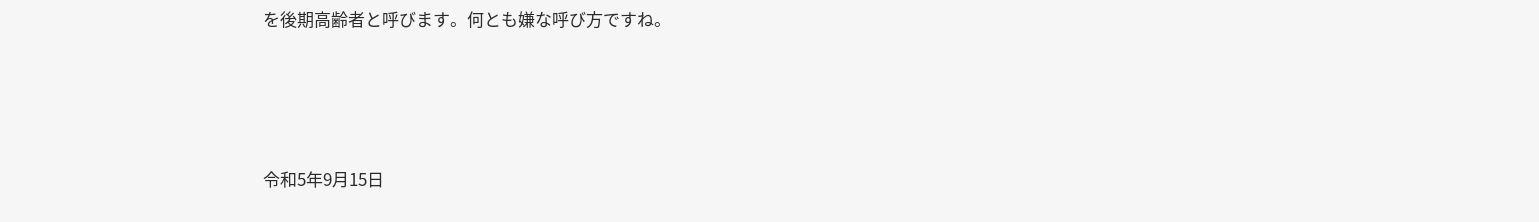を後期高齢者と呼びます。何とも嫌な呼び方ですね。





令和5年9月15日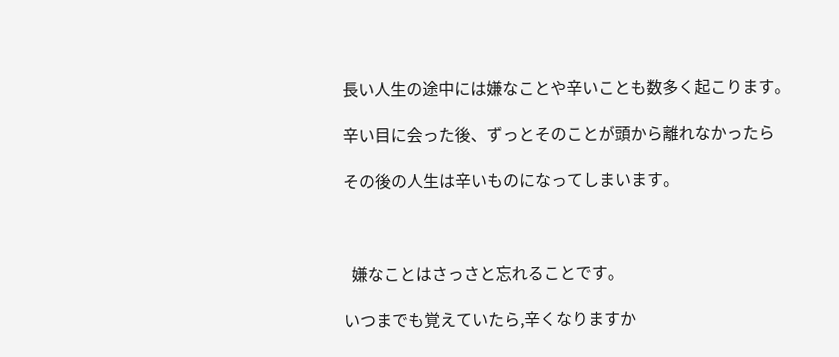長い人生の途中には嫌なことや辛いことも数多く起こります。

辛い目に会った後、ずっとそのことが頭から離れなかったら

その後の人生は辛いものになってしまいます。



  嫌なことはさっさと忘れることです。

いつまでも覚えていたら,辛くなりますか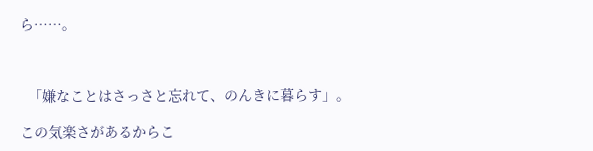ら……。



  「嫌なことはさっさと忘れて、のんきに暮らす」。

この気楽さがあるからこ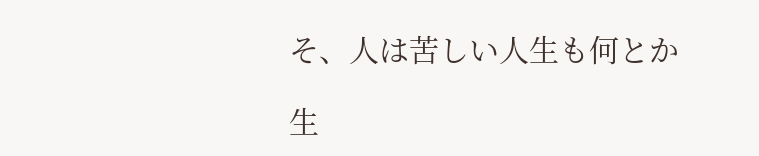そ、人は苦しい人生も何とか

生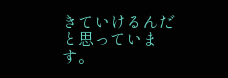きていけるんだと思っています。